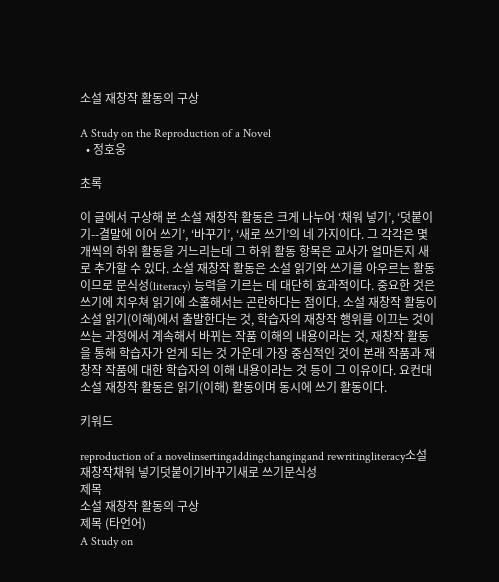소설 재창작 활동의 구상

A Study on the Reproduction of a Novel
  • 정호웅

초록

이 글에서 구상해 본 소설 재창작 활동은 크게 나누어 ‘채워 넣기’, ‘덧붙이기--결말에 이어 쓰기’, ‘바꾸기’, ‘새로 쓰기’의 네 가지이다. 그 각각은 몇 개씩의 하위 활동을 거느리는데 그 하위 활동 항목은 교사가 얼마든지 새로 추가할 수 있다. 소설 재창작 활동은 소설 읽기와 쓰기를 아우르는 활동이므로 문식성(literacy) 능력을 기르는 데 대단히 효과적이다. 중요한 것은 쓰기에 치우쳐 읽기에 소홀해서는 곤란하다는 점이다. 소설 재창작 활동이 소설 읽기(이해)에서 출발한다는 것, 학습자의 재창작 행위를 이끄는 것이 쓰는 과정에서 계속해서 바뀌는 작품 이해의 내용이라는 것, 재창작 활동을 통해 학습자가 얻게 되는 것 가운데 가장 중심적인 것이 본래 작품과 재창작 작품에 대한 학습자의 이해 내용이라는 것 등이 그 이유이다. 요컨대 소설 재창작 활동은 읽기(이해) 활동이며 동시에 쓰기 활동이다.

키워드

reproduction of a novelinsertingaddingchangingand rewritingliteracy소설 재창작채워 넣기덧붙이기바꾸기새로 쓰기문식성
제목
소설 재창작 활동의 구상
제목 (타언어)
A Study on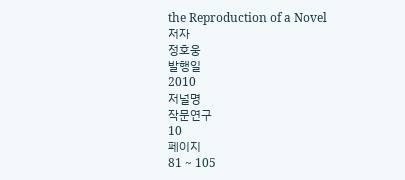the Reproduction of a Novel
저자
정호웅
발행일
2010
저널명
작문연구
10
페이지
81 ~ 105